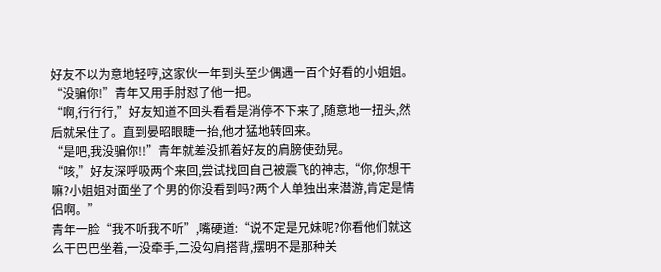好友不以为意地轻哼,这家伙一年到头至少偶遇一百个好看的小姐姐。
“没骗你!”青年又用手肘怼了他一把。
“啊,行行行,”好友知道不回头看看是消停不下来了,随意地一扭头,然后就呆住了。直到晏昭眼睫一抬,他才猛地转回来。
“是吧,我没骗你!!”青年就差没抓着好友的肩膀使劲晃。
“咳,”好友深呼吸两个来回,尝试找回自己被震飞的神志,“你,你想干嘛?小姐姐对面坐了个男的你没看到吗?两个人单独出来潜游,肯定是情侣啊。”
青年一脸“我不听我不听”,嘴硬道:“说不定是兄妹呢?你看他们就这么干巴巴坐着,一没牵手,二没勾肩搭背,摆明不是那种关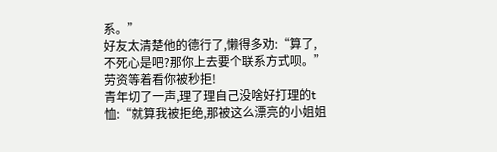系。”
好友太清楚他的德行了,懒得多劝:“算了,不死心是吧?那你上去要个联系方式呗。”劳资等着看你被秒拒!
青年切了一声,理了理自己没啥好打理的t恤:“就算我被拒绝,那被这么漂亮的小姐姐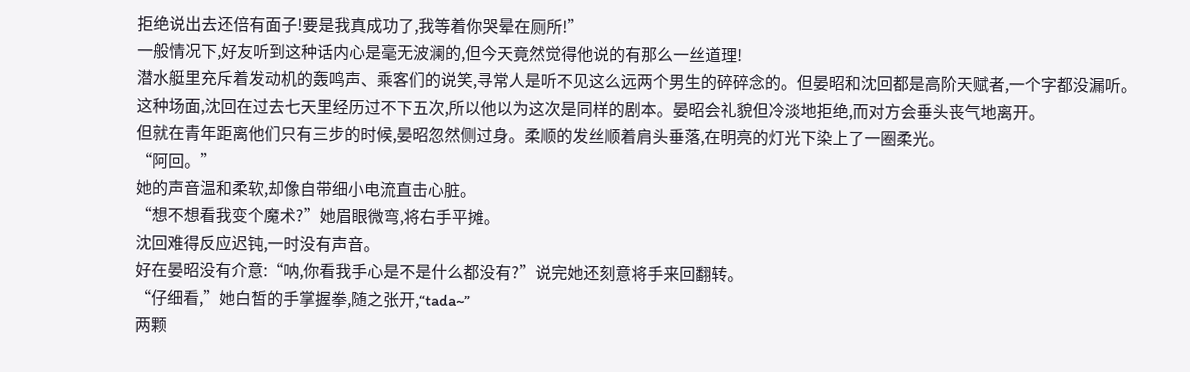拒绝说出去还倍有面子!要是我真成功了,我等着你哭晕在厕所!”
一般情况下,好友听到这种话内心是毫无波澜的,但今天竟然觉得他说的有那么一丝道理!
潜水艇里充斥着发动机的轰鸣声、乘客们的说笑,寻常人是听不见这么远两个男生的碎碎念的。但晏昭和沈回都是高阶天赋者,一个字都没漏听。
这种场面,沈回在过去七天里经历过不下五次,所以他以为这次是同样的剧本。晏昭会礼貌但冷淡地拒绝,而对方会垂头丧气地离开。
但就在青年距离他们只有三步的时候,晏昭忽然侧过身。柔顺的发丝顺着肩头垂落,在明亮的灯光下染上了一圈柔光。
“阿回。”
她的声音温和柔软,却像自带细小电流直击心脏。
“想不想看我变个魔术?”她眉眼微弯,将右手平摊。
沈回难得反应迟钝,一时没有声音。
好在晏昭没有介意:“呐,你看我手心是不是什么都没有?”说完她还刻意将手来回翻转。
“仔细看,”她白皙的手掌握拳,随之张开,“tada~”
两颗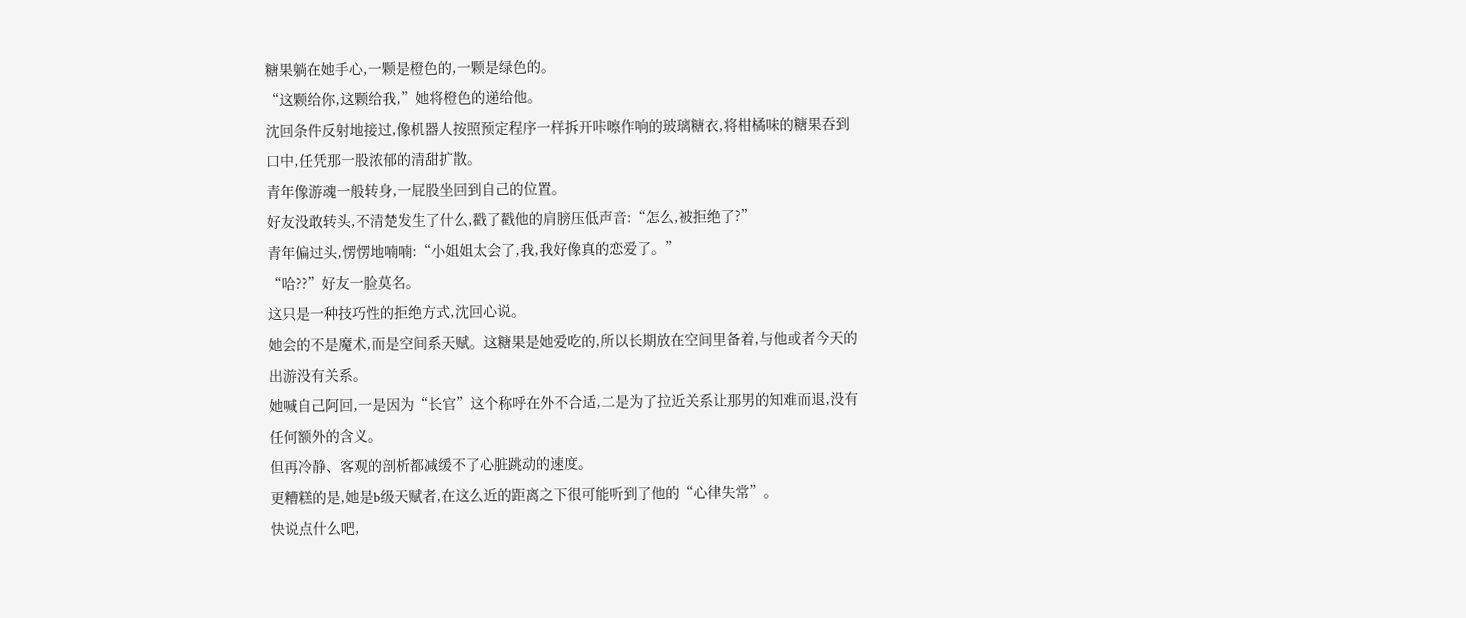糖果躺在她手心,一颗是橙色的,一颗是绿色的。
“这颗给你,这颗给我,”她将橙色的递给他。
沈回条件反射地接过,像机器人按照预定程序一样拆开咔嚓作响的玻璃糖衣,将柑橘味的糖果吞到口中,任凭那一股浓郁的清甜扩散。
青年像游魂一般转身,一屁股坐回到自己的位置。
好友没敢转头,不清楚发生了什么,戳了戳他的肩膀压低声音:“怎么,被拒绝了?”
青年偏过头,愣愣地喃喃:“小姐姐太会了,我,我好像真的恋爱了。”
“哈??”好友一脸莫名。
这只是一种技巧性的拒绝方式,沈回心说。
她会的不是魔术,而是空间系天赋。这糖果是她爱吃的,所以长期放在空间里备着,与他或者今天的出游没有关系。
她喊自己阿回,一是因为“长官”这个称呼在外不合适,二是为了拉近关系让那男的知难而退,没有任何额外的含义。
但再冷静、客观的剖析都减缓不了心脏跳动的速度。
更糟糕的是,她是b级天赋者,在这么近的距离之下很可能听到了他的“心律失常”。
快说点什么吧,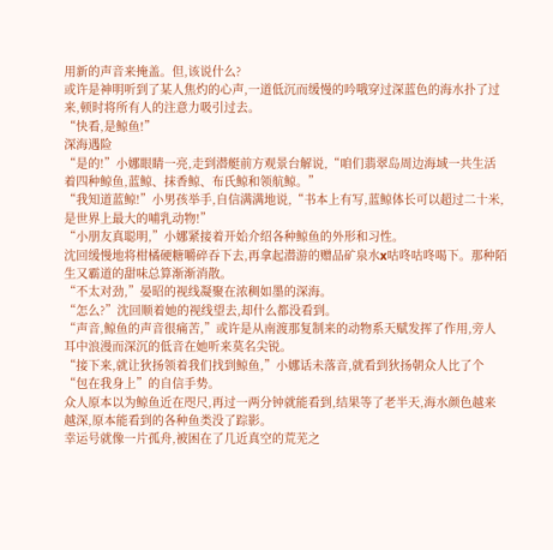用新的声音来掩盖。但,该说什么?
或许是神明听到了某人焦灼的心声,一道低沉而缓慢的吟哦穿过深蓝色的海水扑了过来,顿时将所有人的注意力吸引过去。
“快看,是鲸鱼!”
深海遇险
“是的!”小娜眼睛一亮,走到潜艇前方观景台解说,“咱们翡翠岛周边海域一共生活着四种鲸鱼,蓝鲸、抹香鲸、布氏鲸和领航鲸。”
“我知道蓝鲸!”小男孩举手,自信满满地说,“书本上有写,蓝鲸体长可以超过二十米,是世界上最大的哺乳动物!”
“小朋友真聪明,”小娜紧接着开始介绍各种鲸鱼的外形和习性。
沈回缓慢地将柑橘硬糖嚼碎吞下去,再拿起潜游的赠品矿泉水x咕咚咕咚喝下。那种陌生又霸道的甜味总算渐渐消散。
“不太对劲,”晏昭的视线凝聚在浓稠如墨的深海。
“怎么?”沈回顺着她的视线望去,却什么都没看到。
“声音,鲸鱼的声音很痛苦,”或许是从南渡那复制来的动物系天赋发挥了作用,旁人耳中浪漫而深沉的低音在她听来莫名尖锐。
“接下来,就让狄扬领着我们找到鲸鱼,”小娜话未落音,就看到狄扬朝众人比了个“包在我身上”的自信手势。
众人原本以为鲸鱼近在咫尺,再过一两分钟就能看到,结果等了老半天,海水颜色越来越深,原本能看到的各种鱼类没了踪影。
幸运号就像一片孤舟,被困在了几近真空的荒芜之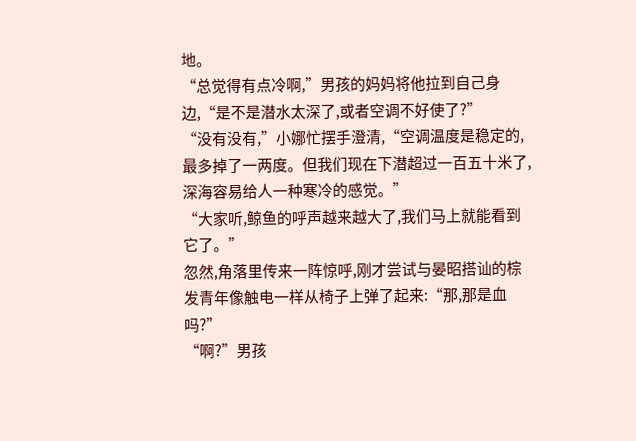地。
“总觉得有点冷啊,”男孩的妈妈将他拉到自己身边,“是不是潜水太深了,或者空调不好使了?”
“没有没有,”小娜忙摆手澄清,“空调温度是稳定的,最多掉了一两度。但我们现在下潜超过一百五十米了,深海容易给人一种寒冷的感觉。”
“大家听,鲸鱼的呼声越来越大了,我们马上就能看到它了。”
忽然,角落里传来一阵惊呼,刚才尝试与晏昭搭讪的棕发青年像触电一样从椅子上弹了起来:“那,那是血吗?”
“啊?”男孩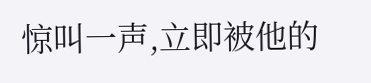惊叫一声,立即被他的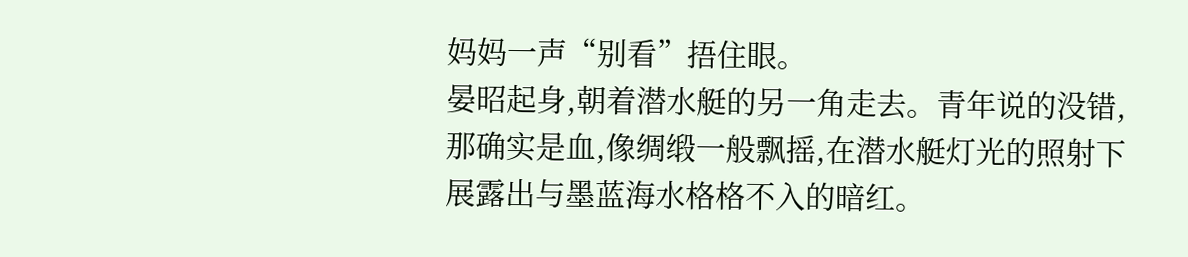妈妈一声“别看”捂住眼。
晏昭起身,朝着潜水艇的另一角走去。青年说的没错,那确实是血,像绸缎一般飘摇,在潜水艇灯光的照射下展露出与墨蓝海水格格不入的暗红。